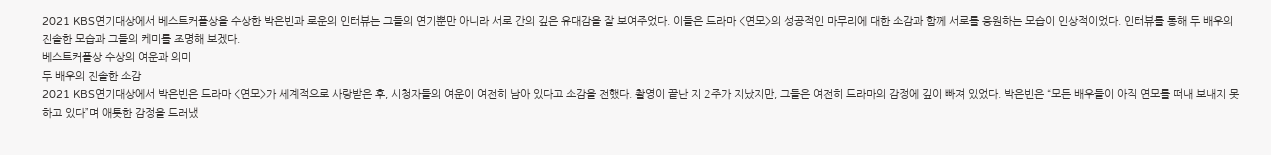2021 KBS연기대상에서 베스트커플상을 수상한 박은빈과 로운의 인터뷰는 그들의 연기뿐만 아니라 서로 간의 깊은 유대감을 잘 보여주었다. 이들은 드라마 <연모>의 성공적인 마무리에 대한 소감과 함께 서로를 응원하는 모습이 인상적이었다. 인터뷰를 통해 두 배우의 진솔한 모습과 그들의 케미를 조명해 보겠다.
베스트커플상 수상의 여운과 의미
두 배우의 진솔한 소감
2021 KBS연기대상에서 박은빈은 드라마 <연모>가 세계적으로 사랑받은 후, 시청자들의 여운이 여전히 남아 있다고 소감을 전했다. 촬영이 끝난 지 2주가 지났지만, 그들은 여전히 드라마의 감정에 깊이 빠져 있었다. 박은빈은 “모든 배우들이 아직 연모를 떠내 보내지 못하고 있다”며 애틋한 감정을 드러냈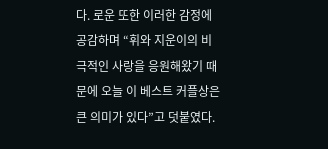다. 로운 또한 이러한 감정에 공감하며 “휘와 지운이의 비극적인 사랑을 응원해왔기 때문에 오늘 이 베스트 커플상은 큰 의미가 있다”고 덧붙였다.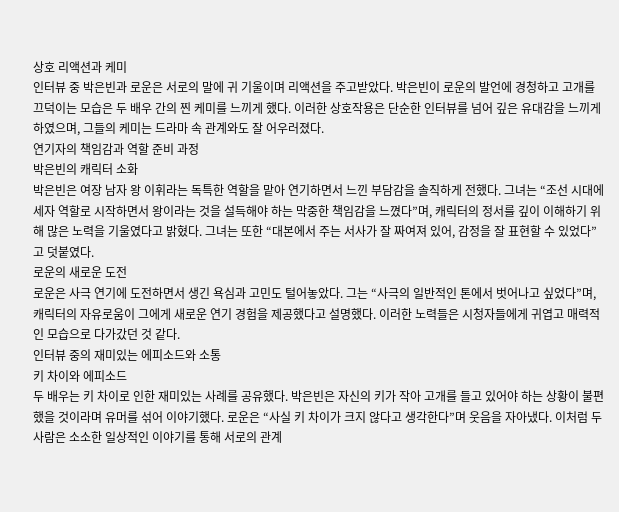상호 리액션과 케미
인터뷰 중 박은빈과 로운은 서로의 말에 귀 기울이며 리액션을 주고받았다. 박은빈이 로운의 발언에 경청하고 고개를 끄덕이는 모습은 두 배우 간의 찐 케미를 느끼게 했다. 이러한 상호작용은 단순한 인터뷰를 넘어 깊은 유대감을 느끼게 하였으며, 그들의 케미는 드라마 속 관계와도 잘 어우러졌다.
연기자의 책임감과 역할 준비 과정
박은빈의 캐릭터 소화
박은빈은 여장 남자 왕 이휘라는 독특한 역할을 맡아 연기하면서 느낀 부담감을 솔직하게 전했다. 그녀는 “조선 시대에 세자 역할로 시작하면서 왕이라는 것을 설득해야 하는 막중한 책임감을 느꼈다”며, 캐릭터의 정서를 깊이 이해하기 위해 많은 노력을 기울였다고 밝혔다. 그녀는 또한 “대본에서 주는 서사가 잘 짜여져 있어, 감정을 잘 표현할 수 있었다”고 덧붙였다.
로운의 새로운 도전
로운은 사극 연기에 도전하면서 생긴 욕심과 고민도 털어놓았다. 그는 “사극의 일반적인 톤에서 벗어나고 싶었다”며, 캐릭터의 자유로움이 그에게 새로운 연기 경험을 제공했다고 설명했다. 이러한 노력들은 시청자들에게 귀엽고 매력적인 모습으로 다가갔던 것 같다.
인터뷰 중의 재미있는 에피소드와 소통
키 차이와 에피소드
두 배우는 키 차이로 인한 재미있는 사례를 공유했다. 박은빈은 자신의 키가 작아 고개를 들고 있어야 하는 상황이 불편했을 것이라며 유머를 섞어 이야기했다. 로운은 “사실 키 차이가 크지 않다고 생각한다”며 웃음을 자아냈다. 이처럼 두 사람은 소소한 일상적인 이야기를 통해 서로의 관계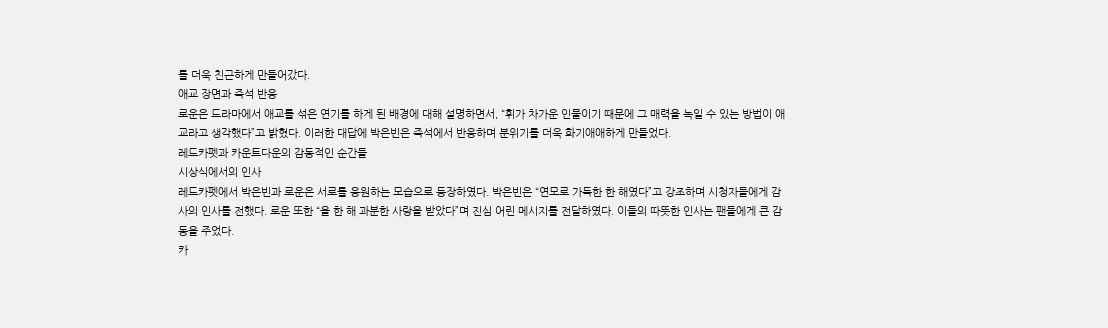를 더욱 친근하게 만들어갔다.
애교 장면과 즉석 반응
로운은 드라마에서 애교를 섞은 연기를 하게 된 배경에 대해 설명하면서, “휘가 차가운 인물이기 때문에 그 매력을 녹일 수 있는 방법이 애교라고 생각했다”고 밝혔다. 이러한 대답에 박은빈은 즉석에서 반응하며 분위기를 더욱 화기애애하게 만들었다.
레드카펫과 카운트다운의 감동적인 순간들
시상식에서의 인사
레드카펫에서 박은빈과 로운은 서로를 응원하는 모습으로 등장하였다. 박은빈은 “연모로 가득한 한 해였다”고 강조하며 시청자들에게 감사의 인사를 전했다. 로운 또한 “올 한 해 과분한 사랑을 받았다”며 진심 어린 메시지를 전달하였다. 이들의 따뜻한 인사는 팬들에게 큰 감동을 주었다.
카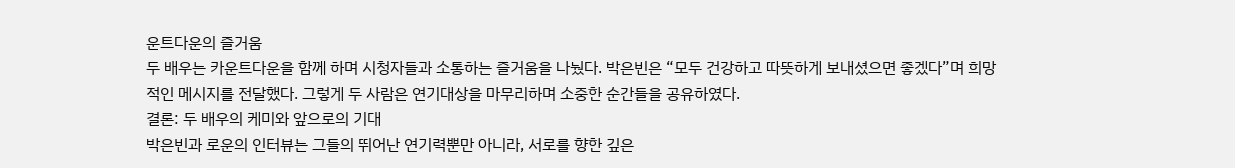운트다운의 즐거움
두 배우는 카운트다운을 함께 하며 시청자들과 소통하는 즐거움을 나눴다. 박은빈은 “모두 건강하고 따뜻하게 보내셨으면 좋겠다”며 희망적인 메시지를 전달했다. 그렇게 두 사람은 연기대상을 마무리하며 소중한 순간들을 공유하였다.
결론: 두 배우의 케미와 앞으로의 기대
박은빈과 로운의 인터뷰는 그들의 뛰어난 연기력뿐만 아니라, 서로를 향한 깊은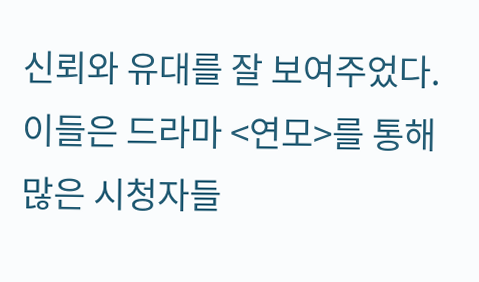신뢰와 유대를 잘 보여주었다. 이들은 드라마 <연모>를 통해 많은 시청자들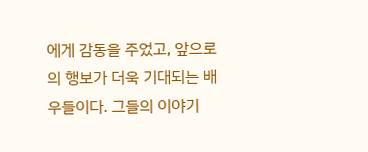에게 감동을 주었고, 앞으로의 행보가 더욱 기대되는 배우들이다. 그들의 이야기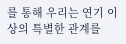를 통해 우리는 연기 이상의 특별한 관계를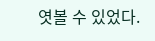엿볼 수 있었다.